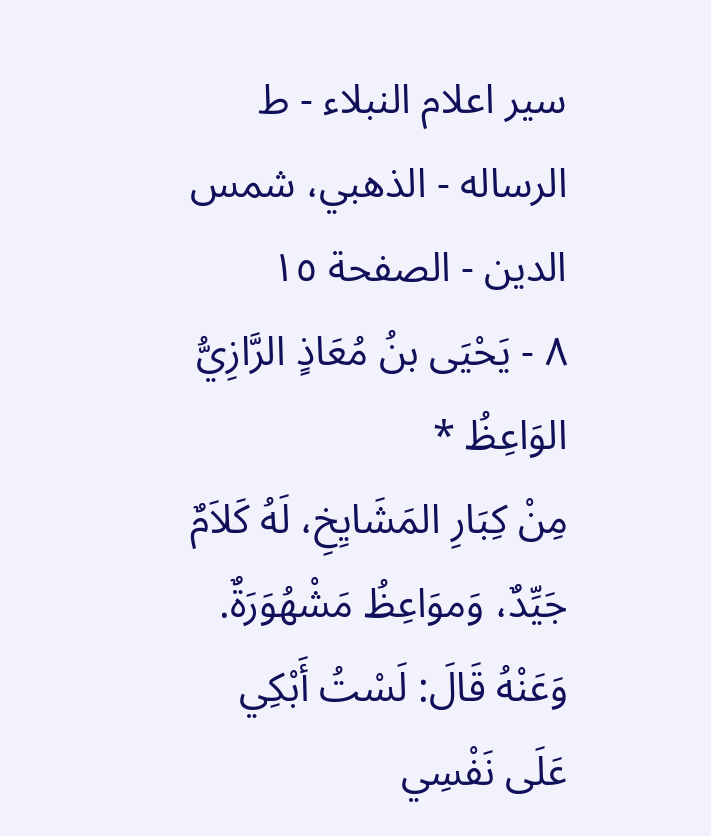سير اعلام النبلاء - ط الرساله - الذهبي، شمس الدين - الصفحة ١٥
٨ - يَحْيَى بنُ مُعَاذٍ الرَّازِيُّ الوَاعِظُ *
مِنْ كِبَارِ المَشَايِخِ، لَهُ كَلاَمٌ جَيِّدٌ، وَموَاعِظُ مَشْهُوَرَةٌ.
وَعَنْهُ قَالَ: لَسْتُ أَبْكِي عَلَى نَفْسِي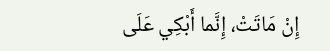إِنْ مَاتَتْ، إِنَّما أَبْكِي عَلَى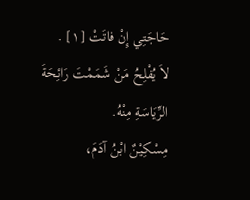حَاجَتِي إِنْ فاتَتْ [١] .
لاَ يُفْلِحُ مَنْ شَمَمْتَ رَائِحَةَ الرِّيَاسَةِ مِنْهُ.
مِسْكِيْنٌ ابْنُ آدَمَ،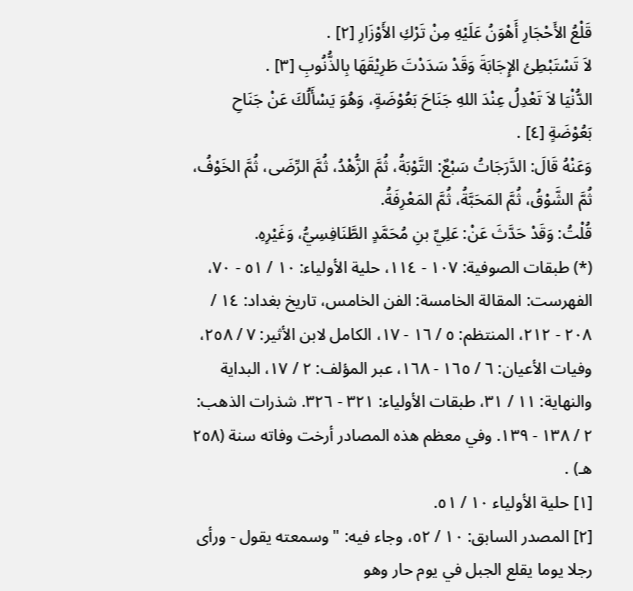قَلْعُ الأَحْجَارِ أَهْوَنُ عَلَيْهِ مِنْ تَرْكِ الأَوْزَارِ [٢] .
لاَ تَسْتَبْطِئ الإِجَابَةَ وَقَدْ سَدَدْتَ طَرِيْقَهَا بِالذُّنُوبِ [٣] .
الدُّنْيَا لاَ تَعْدِلُ عِنْدَ اللهِ جَنَاحَ بَعُوْضَةٍ، وَهُوَ يَسْأَلُكَ عَنْ جَنَاحِ بَعُوْضَةٍ [٤] .
وَعَنْهُ قَالَ: الدَّرَجَاتُ سَبْعٌ: التَّوْبَةُ، ثُمَّ الزُّهْدُ، ثُمَّ الرِّضَى، ثُمَّ الخَوْفُ، ثُمَّ الشَّوْقُ، ثُمَّ المَحَبَّةُ، ثُمَّ المَعْرِفَةُ.
قُلْتُ: وَقَدْ حَدَّثَ عَنْ: عَلِيِّ بنِ مُحَمَّدٍ الطَّنَافِسِيُّ، وَغَيْرِهِ.
(*) طبقات الصوفية: ١٠٧ - ١١٤، حلية الأولياء: ١٠ / ٥١ - ٧٠، الفهرست: المقالة الخامسة: الفن الخامس، تاريخ بغداد: ١٤ / ٢٠٨ - ٢١٢، المنتظم: ٥ / ١٦ - ١٧، الكامل لابن الأثير: ٧ / ٢٥٨، وفيات الأعيان: ٦ / ١٦٥ - ١٦٨، عبر المؤلف: ٢ / ١٧، البداية والنهاية: ١١ / ٣١، طبقات الأولياء: ٣٢١ - ٣٢٦. شذرات الذهب: ٢ / ١٣٨ - ١٣٩. وفي معظم هذه المصادر أرخت وفاته سنة (٢٥٨ هـ) .
[١] حلية الأولياء ١٠ / ٥١.
[٢] المصدر السابق: ١٠ / ٥٢، وجاء فيه: " وسمعته يقول - ورأى رجلا يوما يقلع الجبل في يوم حار وهو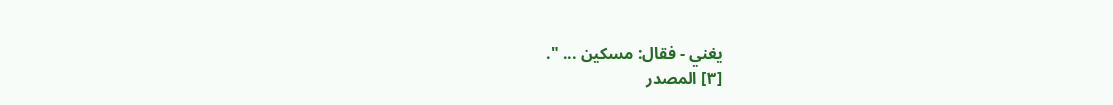يغني - فقال: مسكين ... ".
[٣] المصدر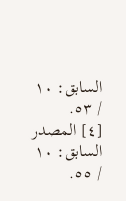السابق: ١٠ / ٥٣.
[٤] المصدر السابق: ١٠ / ٥٥.